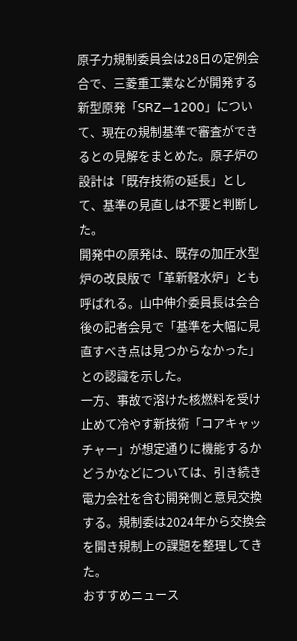原子力規制委員会は28日の定例会合で、三菱重工業などが開発する新型原発「SRZ―1200」について、現在の規制基準で審査ができるとの見解をまとめた。原子炉の設計は「既存技術の延長」として、基準の見直しは不要と判断した。
開発中の原発は、既存の加圧水型炉の改良版で「革新軽水炉」とも呼ばれる。山中伸介委員長は会合後の記者会見で「基準を大幅に見直すべき点は見つからなかった」との認識を示した。
一方、事故で溶けた核燃料を受け止めて冷やす新技術「コアキャッチャー」が想定通りに機能するかどうかなどについては、引き続き電力会社を含む開発側と意見交換する。規制委は2024年から交換会を開き規制上の課題を整理してきた。
おすすめニュース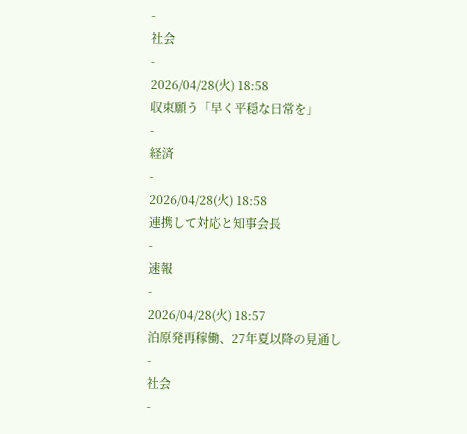-
社会
-
2026/04/28(火) 18:58
収束願う「早く平穏な日常を」
-
経済
-
2026/04/28(火) 18:58
連携して対応と知事会長
-
速報
-
2026/04/28(火) 18:57
泊原発再稼働、27年夏以降の見通し
-
社会
-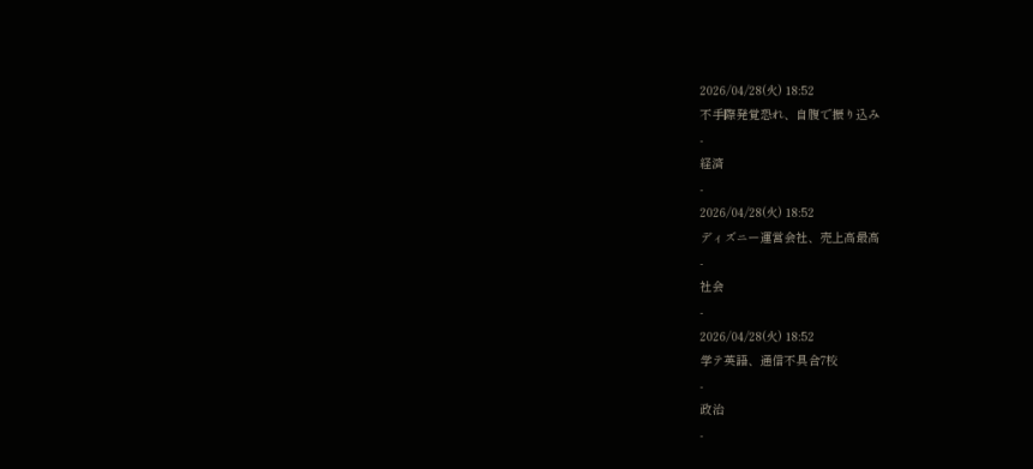2026/04/28(火) 18:52
不手際発覚恐れ、自腹で振り込み
-
経済
-
2026/04/28(火) 18:52
ディズニー運営会社、売上高最高
-
社会
-
2026/04/28(火) 18:52
学テ英語、通信不具合7校
-
政治
-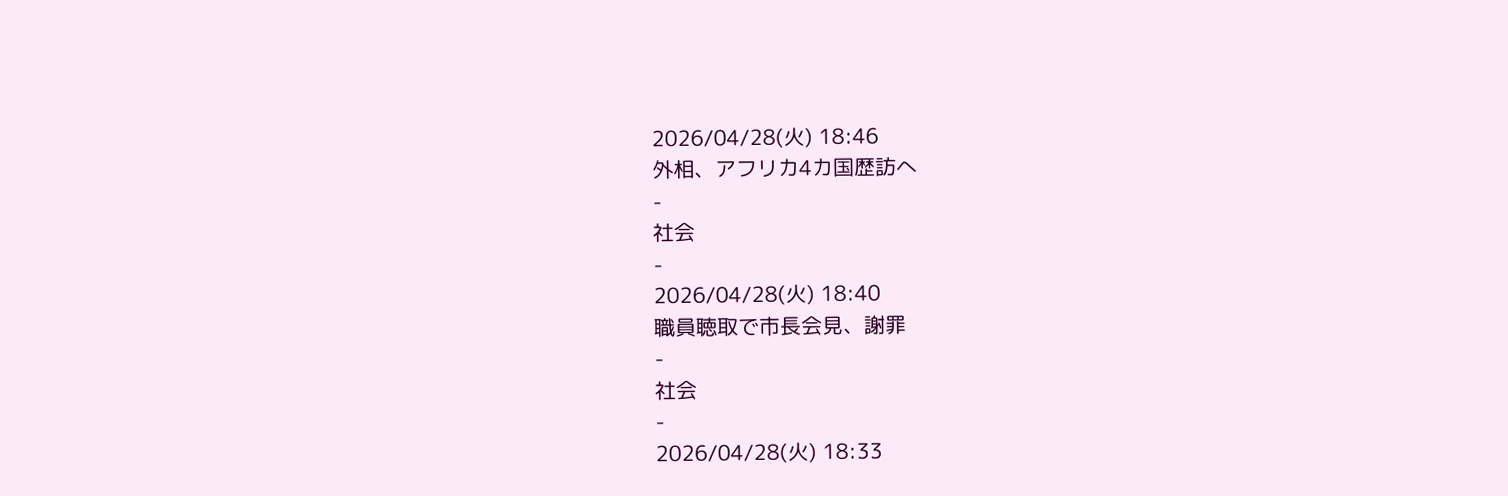2026/04/28(火) 18:46
外相、アフリカ4カ国歴訪へ
-
社会
-
2026/04/28(火) 18:40
職員聴取で市長会見、謝罪
-
社会
-
2026/04/28(火) 18:33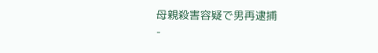母親殺害容疑で男再逮捕
-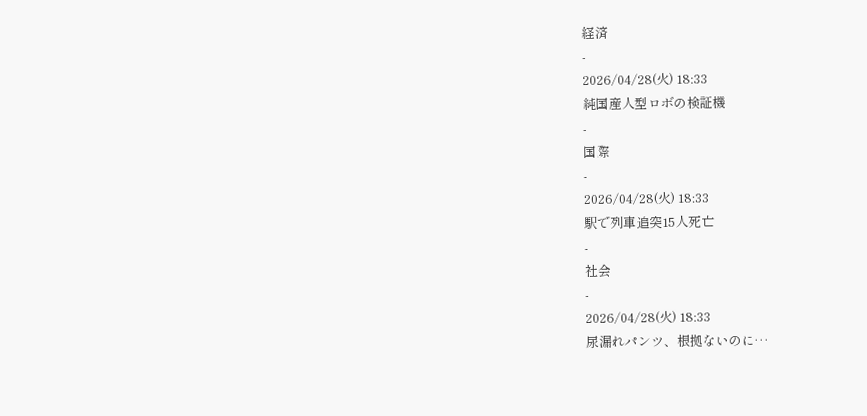経済
-
2026/04/28(火) 18:33
純国産人型ロボの検証機
-
国際
-
2026/04/28(火) 18:33
駅で列車追突15人死亡
-
社会
-
2026/04/28(火) 18:33
尿漏れパンツ、根拠ないのに…